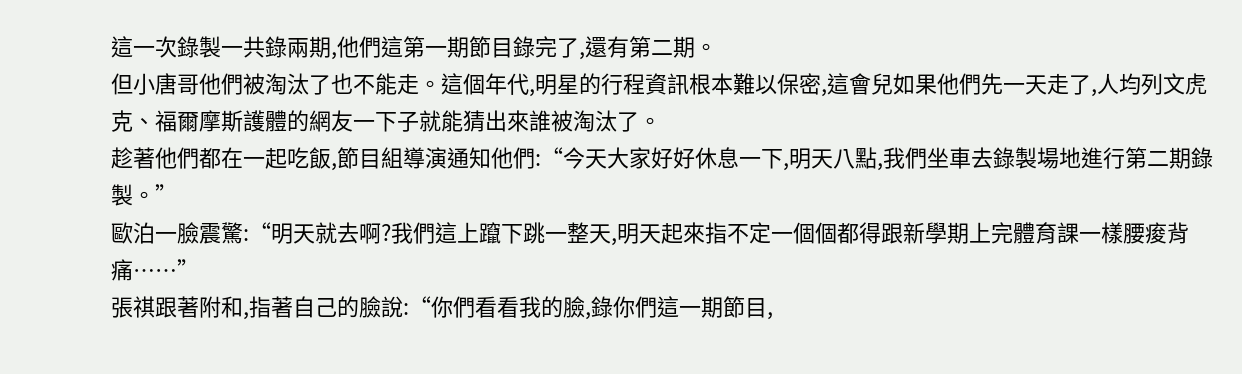這一次錄製一共錄兩期,他們這第一期節目錄完了,還有第二期。
但小唐哥他們被淘汰了也不能走。這個年代,明星的行程資訊根本難以保密,這會兒如果他們先一天走了,人均列文虎克、福爾摩斯護體的網友一下子就能猜出來誰被淘汰了。
趁著他們都在一起吃飯,節目組導演通知他們:“今天大家好好休息一下,明天八點,我們坐車去錄製場地進行第二期錄製。”
歐泊一臉震驚:“明天就去啊?我們這上躥下跳一整天,明天起來指不定一個個都得跟新學期上完體育課一樣腰痠背痛……”
張祺跟著附和,指著自己的臉說:“你們看看我的臉,錄你們這一期節目,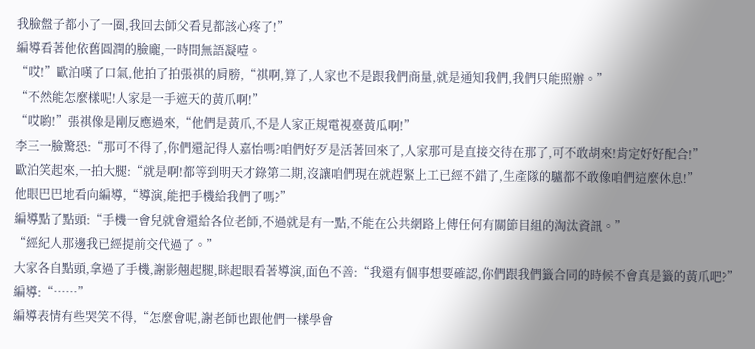我臉盤子都小了一圈,我回去師父看見都該心疼了!”
編導看著他依舊圓潤的臉龐,一時間無語凝噎。
“哎!”歐泊嘆了口氣,他拍了拍張祺的肩膀,“祺啊,算了,人家也不是跟我們商量,就是通知我們,我們只能照辦。”
“不然能怎麼樣呢!人家是一手遮天的黃爪啊!”
“哎喲!”張祺像是剛反應過來,“他們是黃爪,不是人家正規電視臺黃瓜啊!”
李三一臉驚恐:“那可不得了,你們還記得人嘉怡嗎?咱們好歹是活著回來了,人家那可是直接交待在那了,可不敢胡來!肯定好好配合!”
歐泊笑起來,一拍大腿:“就是啊!都等到明天才錄第二期,沒讓咱們現在就趕緊上工已經不錯了,生產隊的驢都不敢像咱們這麼休息!”
他眼巴巴地看向編導,“導演,能把手機給我們了嗎?”
編導點了點頭:“手機一會兒就會還給各位老師,不過就是有一點,不能在公共網路上傳任何有關節目組的淘汰資訊。”
“經紀人那邊我已經提前交代過了。”
大家各自點頭,拿過了手機,謝影翹起腿,眯起眼看著導演,面色不善:“我還有個事想要確認,你們跟我們籤合同的時候不會真是籤的黃爪吧?”
編導:“……”
編導表情有些哭笑不得,“怎麼會呢,謝老師也跟他們一樣學會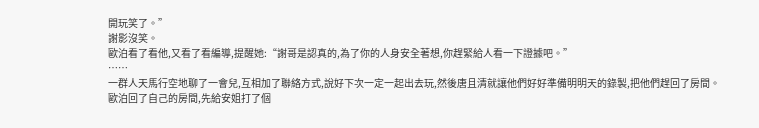開玩笑了。”
謝影沒笑。
歐泊看了看他,又看了看編導,提醒她:“謝哥是認真的,為了你的人身安全著想,你趕緊給人看一下證據吧。”
……
一群人天馬行空地聊了一會兒,互相加了聯絡方式,說好下次一定一起出去玩,然後唐且清就讓他們好好準備明明天的錄製,把他們趕回了房間。
歐泊回了自己的房間,先給安姐打了個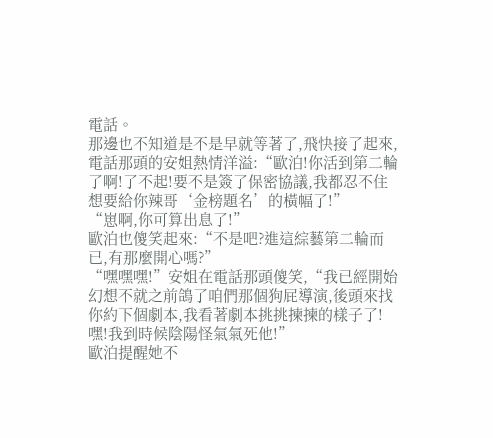電話。
那邊也不知道是不是早就等著了,飛快接了起來,電話那頭的安姐熱情洋溢:“歐泊!你活到第二輪了啊!了不起!要不是簽了保密協議,我都忍不住想要給你辣哥‘金榜題名’的橫幅了!”
“崽啊,你可算出息了!”
歐泊也傻笑起來:“不是吧?進這綜藝第二輪而已,有那麼開心嗎?”
“嘿嘿嘿!”安姐在電話那頭傻笑,“我已經開始幻想不就之前鴿了咱們那個狗屁導演,後頭來找你約下個劇本,我看著劇本挑挑揀揀的樣子了!嘿!我到時候陰陽怪氣氣死他!”
歐泊提醒她不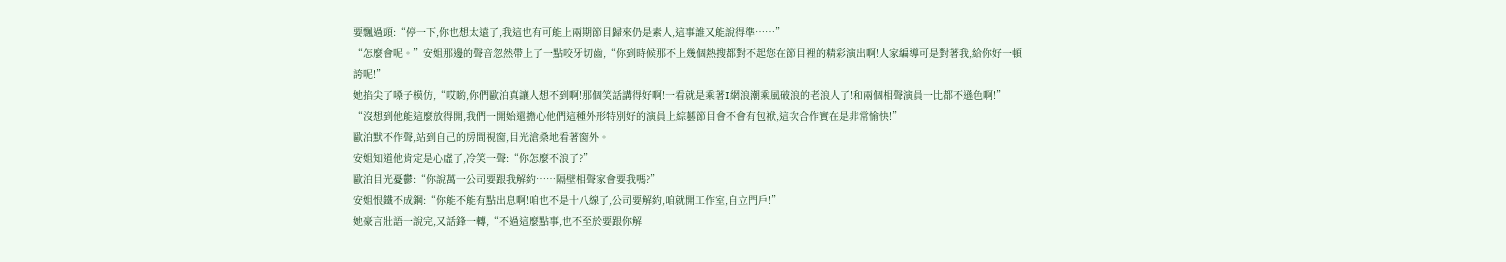要飄過頭:“停一下,你也想太遠了,我這也有可能上兩期節目歸來仍是素人,這事誰又能說得準……”
“怎麼會呢。”安姐那邊的聲音忽然帶上了一點咬牙切齒,“你到時候那不上幾個熱搜都對不起您在節目裡的精彩演出啊!人家編導可是對著我,給你好一頓誇呢!”
她掐尖了嗓子模仿,“哎喲,你們歐泊真讓人想不到啊!那個笑話講得好啊!一看就是乘著I網浪潮乘風破浪的老浪人了!和兩個相聲演員一比都不遜色啊!”
“沒想到他能這麼放得開,我們一開始還擔心他們這種外形特別好的演員上綜藝節目會不會有包袱,這次合作實在是非常愉快!”
歐泊默不作聲,站到自己的房間視窗,目光滄桑地看著窗外。
安姐知道他肯定是心虛了,冷笑一聲:“你怎麼不浪了?”
歐泊目光憂鬱:“你說萬一公司要跟我解約……隔壁相聲家會要我嗎?”
安姐恨鐵不成鋼:“你能不能有點出息啊!咱也不是十八線了,公司要解約,咱就開工作室,自立門戶!”
她豪言壯語一說完,又話鋒一轉,“不過這麼點事,也不至於要跟你解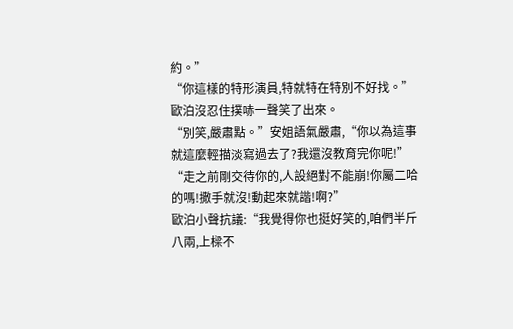約。”
“你這樣的特形演員,特就特在特別不好找。”
歐泊沒忍住撲哧一聲笑了出來。
“別笑,嚴肅點。”安姐語氣嚴肅,“你以為這事就這麼輕描淡寫過去了?我還沒教育完你呢!”
“走之前剛交待你的,人設絕對不能崩!你屬二哈的嗎!撒手就沒!動起來就諧!啊?”
歐泊小聲抗議:“我覺得你也挺好笑的,咱們半斤八兩,上樑不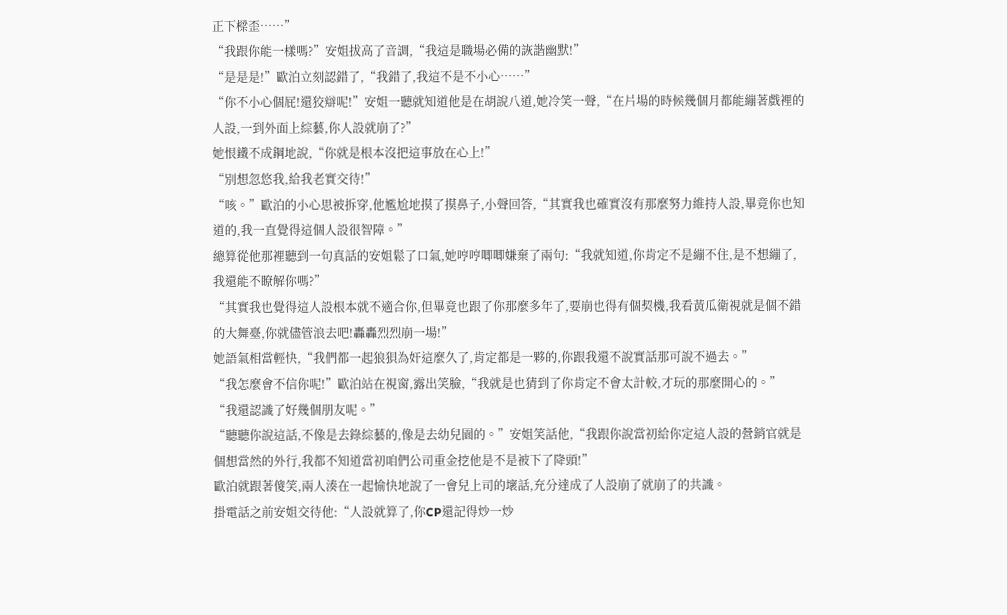正下樑歪……”
“我跟你能一樣嗎?”安姐拔高了音調,“我這是職場必備的詼諧幽默!”
“是是是!”歐泊立刻認錯了,“我錯了,我這不是不小心……”
“你不小心個屁!還狡辯呢!”安姐一聽就知道他是在胡說八道,她冷笑一聲,“在片場的時候幾個月都能繃著戲裡的人設,一到外面上綜藝,你人設就崩了?”
她恨鐵不成鋼地說,“你就是根本沒把這事放在心上!”
“別想忽悠我,給我老實交待!”
“咳。”歐泊的小心思被拆穿,他尷尬地摸了摸鼻子,小聲回答,“其實我也確實沒有那麼努力維持人設,畢竟你也知道的,我一直覺得這個人設很智障。”
總算從他那裡聽到一句真話的安姐鬆了口氣,她哼哼唧唧嫌棄了兩句:“我就知道,你肯定不是繃不住,是不想繃了,我還能不瞭解你嗎?”
“其實我也覺得這人設根本就不適合你,但畢竟也跟了你那麼多年了,要崩也得有個契機,我看黃瓜衛視就是個不錯的大舞臺,你就儘管浪去吧!轟轟烈烈崩一場!”
她語氣相當輕快,“我們都一起狼狽為奸這麼久了,肯定都是一夥的,你跟我還不說實話那可說不過去。”
“我怎麼會不信你呢!”歐泊站在視窗,露出笑臉,“我就是也猜到了你肯定不會太計較,才玩的那麼開心的。”
“我還認識了好幾個朋友呢。”
“聽聽你說這話,不像是去錄綜藝的,像是去幼兒園的。”安姐笑話他,“我跟你說當初給你定這人設的營銷官就是個想當然的外行,我都不知道當初咱們公司重金挖他是不是被下了降頭!”
歐泊就跟著傻笑,兩人湊在一起愉快地說了一會兒上司的壞話,充分達成了人設崩了就崩了的共識。
掛電話之前安姐交待他:“人設就算了,你CP還記得炒一炒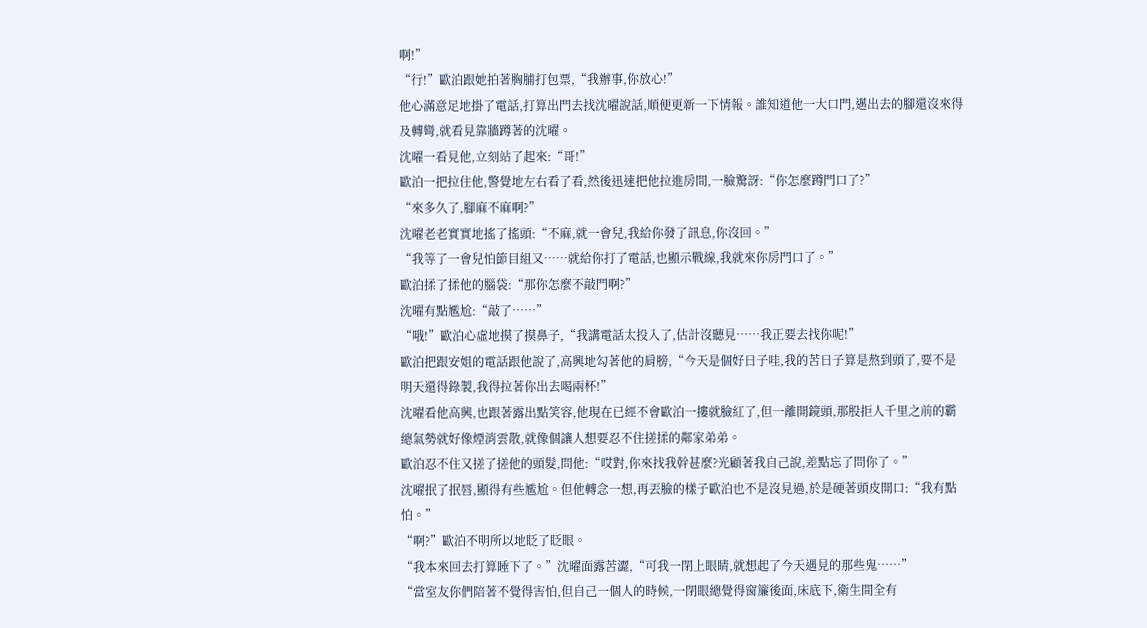啊!”
“行!”歐泊跟她拍著胸脯打包票,“我辦事,你放心!”
他心滿意足地掛了電話,打算出門去找沈曜說話,順便更新一下情報。誰知道他一大口門,邁出去的腳還沒來得及轉彎,就看見靠牆蹲著的沈曜。
沈曜一看見他,立刻站了起來:“哥!”
歐泊一把拉住他,警覺地左右看了看,然後迅速把他拉進房間,一臉驚訝:“你怎麼蹲門口了?”
“來多久了,腳麻不麻啊?”
沈曜老老實實地搖了搖頭:“不麻,就一會兒,我給你發了訊息,你沒回。”
“我等了一會兒怕節目組又……就給你打了電話,也顯示戰線,我就來你房門口了。”
歐泊揉了揉他的腦袋:“那你怎麼不敲門啊?”
沈曜有點尷尬:“敲了……”
“哦!”歐泊心虛地摸了摸鼻子,“我講電話太投入了,估計沒聽見……我正要去找你呢!”
歐泊把跟安姐的電話跟他說了,高興地勾著他的肩膀,“今天是個好日子哇,我的苦日子算是熬到頭了,要不是明天還得錄製,我得拉著你出去喝兩杯!”
沈曜看他高興,也跟著露出點笑容,他現在已經不會歐泊一摟就臉紅了,但一離開鏡頭,那股拒人千里之前的霸總氣勢就好像煙消雲散,就像個讓人想要忍不住搓揉的鄰家弟弟。
歐泊忍不住又搓了搓他的頭髮,問他:“哎對,你來找我幹甚麼?光顧著我自己說,差點忘了問你了。”
沈曜抿了抿唇,顯得有些尷尬。但他轉念一想,再丟臉的樣子歐泊也不是沒見過,於是硬著頭皮開口:“我有點怕。”
“啊?”歐泊不明所以地眨了眨眼。
“我本來回去打算睡下了。”沈曜面露苦澀,“可我一閉上眼睛,就想起了今天遇見的那些鬼……”
“當室友你們陪著不覺得害怕,但自己一個人的時候,一閉眼總覺得窗簾後面,床底下,衛生間全有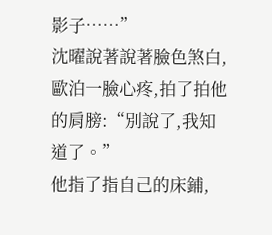影子……”
沈曜說著說著臉色煞白,歐泊一臉心疼,拍了拍他的肩膀:“別說了,我知道了。”
他指了指自己的床鋪,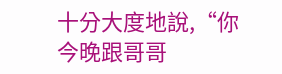十分大度地說,“你今晚跟哥哥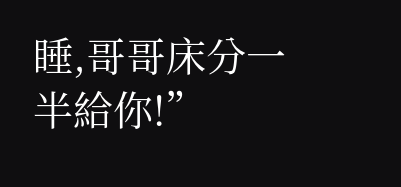睡,哥哥床分一半給你!”